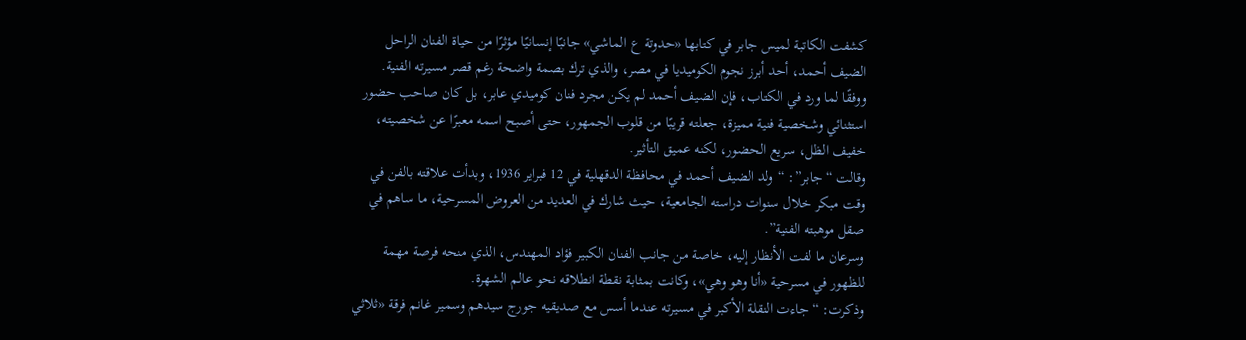كشفت الكاتبة لميس جابر في كتابها «حدوتة ع الماشي» جانبًا إنسانيًا مؤثرًا من حياة الفنان الراحل الضيف أحمد، أحد أبرز نجوم الكوميديا في مصر، والذي ترك بصمة واضحة رغم قصر مسيرته الفنية.
ووفقًا لما ورد في الكتاب، فإن الضيف أحمد لم يكن مجرد فنان كوميدي عابر، بل كان صاحب حضور استثنائي وشخصية فنية مميزة، جعلته قريبًا من قلوب الجمهور، حتى أصبح اسمه معبرًا عن شخصيته، خفيف الظل، سريع الحضور، لكنه عميق التأثير.
وقالت “جابر”: “ولد الضيف أحمد في محافظة الدقهلية في 12 فبراير 1936، وبدأت علاقته بالفن في وقت مبكر خلال سنوات دراسته الجامعية، حيث شارك في العديد من العروض المسرحية، ما ساهم في صقل موهبته الفنية”.
وسرعان ما لفت الأنظار إليه، خاصة من جانب الفنان الكبير فؤاد المهندس، الذي منحه فرصة مهمة للظهور في مسرحية «أنا وهو وهي»، وكانت بمثابة نقطة انطلاقه نحو عالم الشهرة.
وذكرت: “جاءت النقلة الأكبر في مسيرته عندما أسس مع صديقيه جورج سيدهم وسمير غانم فرقة «ثلاثي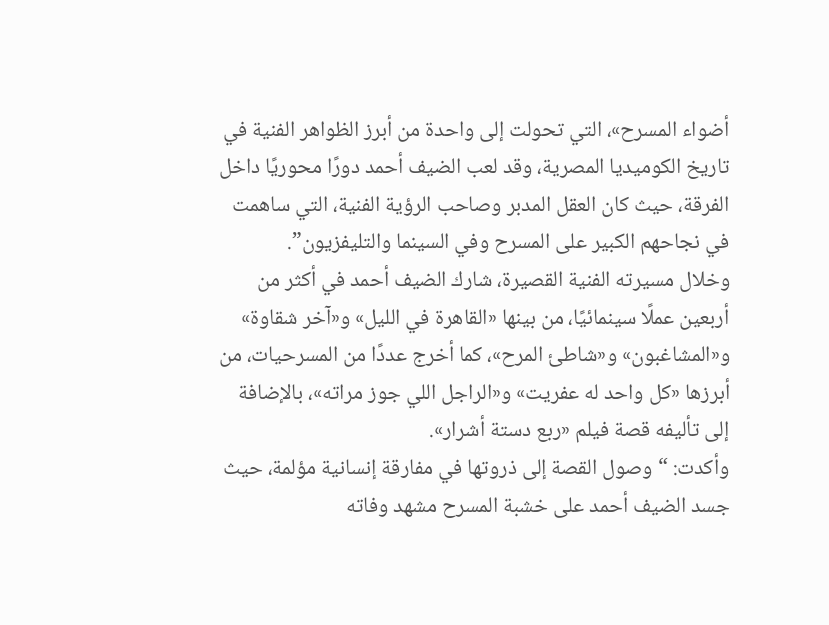أضواء المسرح»، التي تحولت إلى واحدة من أبرز الظواهر الفنية في تاريخ الكوميديا المصرية، وقد لعب الضيف أحمد دورًا محوريًا داخل الفرقة، حيث كان العقل المدبر وصاحب الرؤية الفنية، التي ساهمت في نجاحهم الكبير على المسرح وفي السينما والتليفزيون”.
وخلال مسيرته الفنية القصيرة، شارك الضيف أحمد في أكثر من أربعين عملًا سينمائيًا، من بينها «القاهرة في الليل» و«آخر شقاوة» و«المشاغبون» و«شاطئ المرح»، كما أخرج عددًا من المسرحيات، من أبرزها «كل واحد له عفريت» و«الراجل اللي جوز مراته»، بالإضافة إلى تأليفه قصة فيلم «ربع دستة أشرار».
وأكدت: “وصول القصة إلى ذروتها في مفارقة إنسانية مؤلمة، حيث جسد الضيف أحمد على خشبة المسرح مشهد وفاته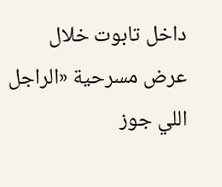داخل تابوت خلال عرض مسرحية «الراجل اللي جوز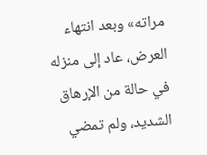مراته» وبعد انتهاء العرض، عاد إلى منزله في حالة من الإرهاق الشديد، ولم تمضي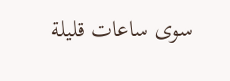سوى ساعات قليلة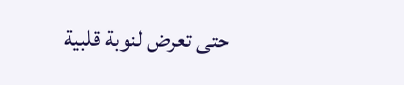حتى تعرض لنوبة قلبية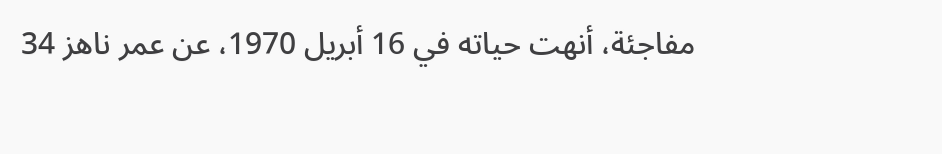مفاجئة، أنهت حياته في 16 أبريل 1970، عن عمر ناهز 34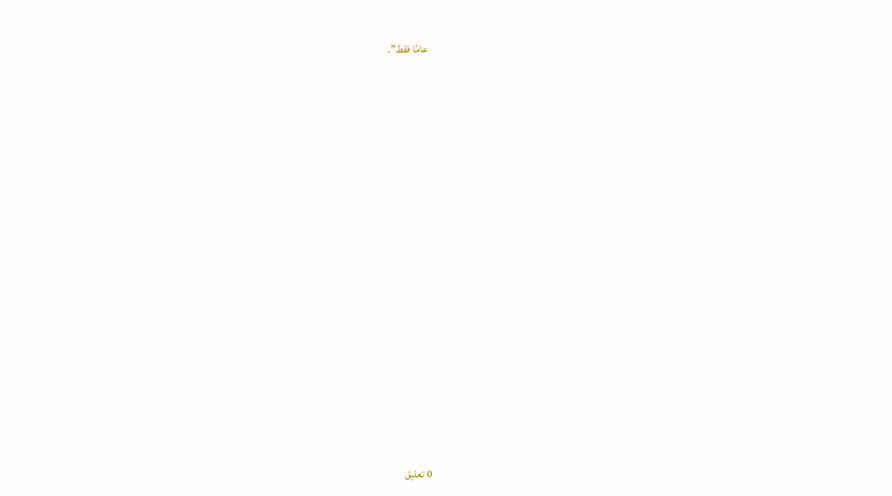عامًا فقط”.


















0 تعليق